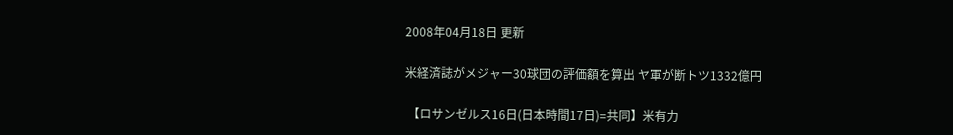2008年04月18日 更新

米経済誌がメジャー30球団の評価額を算出 ヤ軍が断トツ1332億円

 【ロサンゼルス16日(日本時間17日)=共同】米有力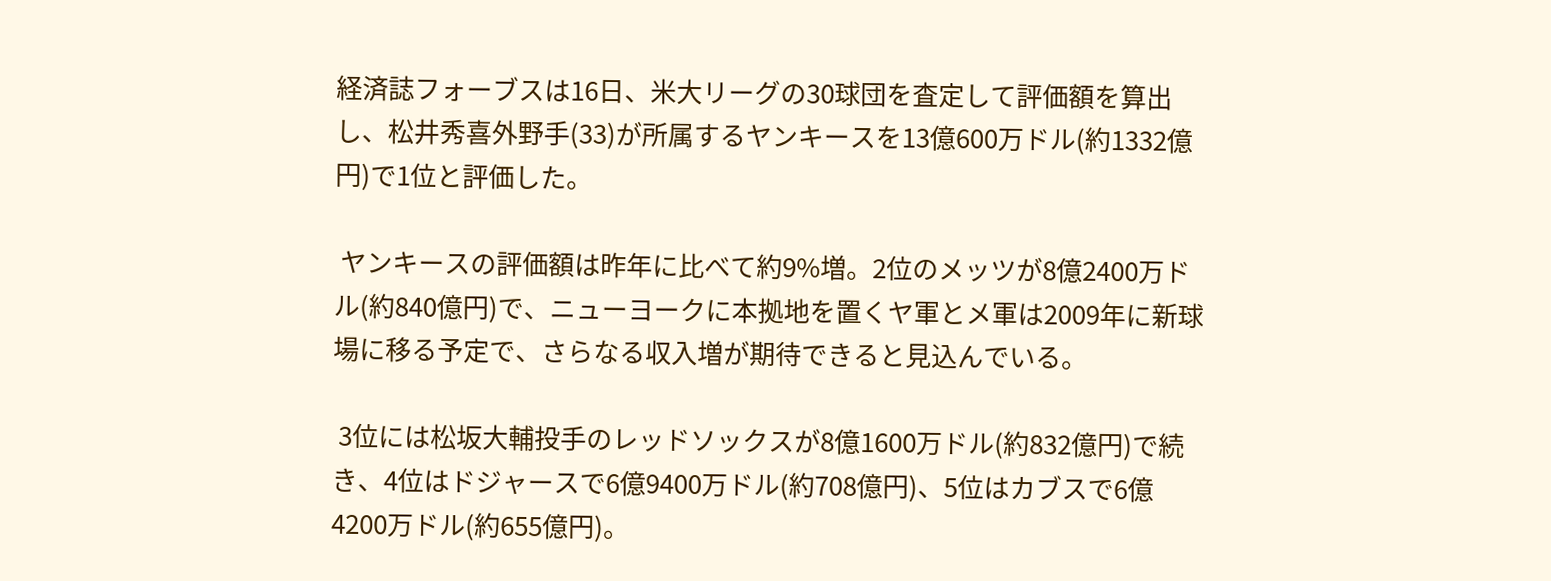経済誌フォーブスは16日、米大リーグの30球団を査定して評価額を算出し、松井秀喜外野手(33)が所属するヤンキースを13億600万ドル(約1332億円)で1位と評価した。

 ヤンキースの評価額は昨年に比べて約9%増。2位のメッツが8億2400万ドル(約840億円)で、ニューヨークに本拠地を置くヤ軍とメ軍は2009年に新球場に移る予定で、さらなる収入増が期待できると見込んでいる。

 3位には松坂大輔投手のレッドソックスが8億1600万ドル(約832億円)で続き、4位はドジャースで6億9400万ドル(約708億円)、5位はカブスで6億4200万ドル(約655億円)。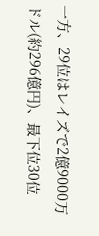一方、29位はレイズで2億9000万ドル(約296億円)、最下位30位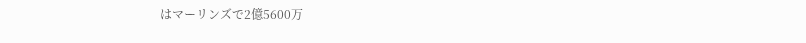はマーリンズで2億5600万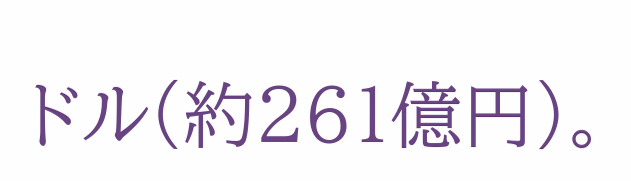ドル(約261億円)。